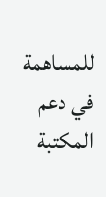للمساهمة في دعم المكتبة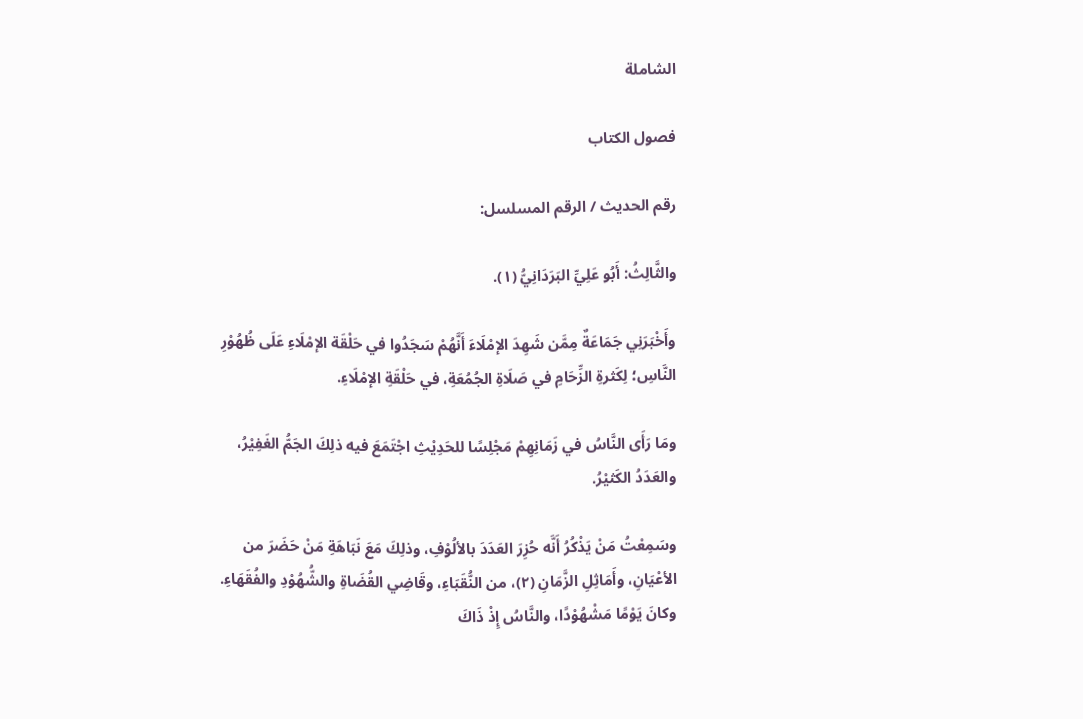الشاملة

فصول الكتاب

رقم الحديث / الرقم المسلسل:

والثَّالِثُ: أَبُو عَلِيِّ البَرَدَانِيُّ (١).

وأَخْبَرَنِي جَمَاعَةٌ مِمَّن شَهِدَ الإمْلَاءَ أَنَّهُمْ سَجَدُوا في حَلْقَة الإمْلَاءِ عَلَى ظُهُوْرِ النَّاسِ؛ لِكَثرةِ الزِّحَامِ في صَلَاةِ الجُمُعَةِ، في حَلْقَةِ الإمْلَاءِ.

ومَا رَأَى النَّاسُ في زَمَانِهِمْ مَجْلِسًا للحَدِيْثِ اجْتَمَعَ فيه ذلِكَ الجَمُّ الغَفِيْرُ، والعَدَدُ الكَثيْرُ.

وسَمِعْتُ مَنْ يَذْكُرُ أَنَّه حُزِرَ العَدَدَ بالألُوْفِ، وذلِكَ مَعَ نَبَاهَةِ مَنْ حَضَرَ من الأعْيَانِ، وأَمَاثِلِ الزَّمَانِ (٢)، من النُّقَبَاءِ، وقَاضِي القُضَاةِ والشُّهُوْدِ والفُقَهَاءِ. وكانَ يَوْمًا مَشْهُوْدًا، والنَّاسُ إِذْ ذَاكَ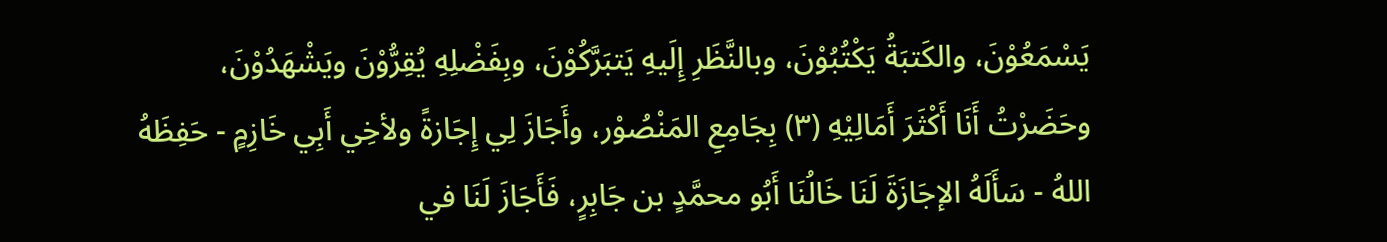يَسْمَعُوْنَ، والكَتبَةُ يَكْتُبُوْنَ، وبالنَّظَرِ إِلَيهِ يَتبَرَّكُوْنَ، وبِفَضْلِهِ يُقِرُّوْنَ ويَشْهَدُوْنَ، وحَضَرْتُ أَنَا أَكْثَرَ أَمَالِيْهِ (٣) بِجَامِعِ المَنْصُوْر، وأَجَازَ لِي إِجَازةً ولأخِي أَبِي خَازِمٍ - حَفِظَهُ اللهُ - سَأَلَهُ الإجَازَةَ لَنَا خَالُنَا أَبُو محمَّدٍ بن جَابِرٍ، فَأَجَازَ لَنَا في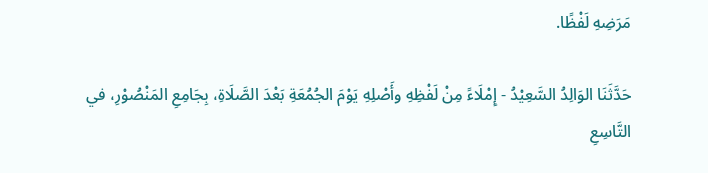مَرَضِهِ لَفْظًا.

حَدَّثَنَا الوَالِدُ السَّعِيْدُ - إِمْلَاءً مِنْ لَفْظِهِ وأَصْلِهِ يَوْمَ الجُمُعَةِ بَعْدَ الصَّلَاةِ، بِجَامِعِ المَنْصُوْرِ، في التَّاسِعِ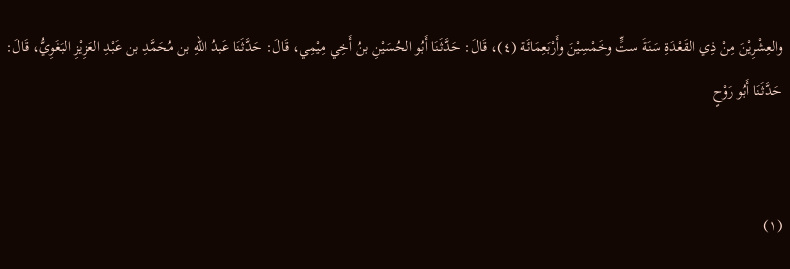والعِشْرِيْنَ مِنْ ذِي القَعْدَةِ سَنَةَ ستٍّ وخَمْسِيْنَ وأَرْبَعِمَائَة (٤)، قَالَ: حَدَّثَنَا أَبُو الحُسَيْنِ بنُ أَخِي مِيْمِي، قَالَ: حَدَّثَنَا عَبدُ اللهِ بن مُحَمَّدِ بن عَبْدِ العَزِيْزِ البَغَوِيُّ، قَالَ: حَدَّثَنَا أَبُو رَوْحٍ


(١)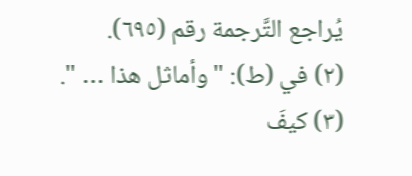يُراجع التَّرجمة رقم (٦٩٥).
(٢) في (ط): "وأماثل هذا … ".
(٣) كيفَ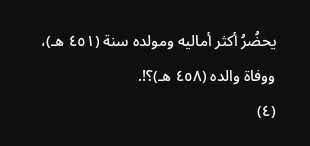يحضُرُ أكثر أماليه ومولده سنة (٤٥١ هـ)، ووفاة والده (٤٥٨ هـ)؟!.
(٤)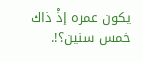يكون عمره إذْ ذاك خمس سنين؟!.